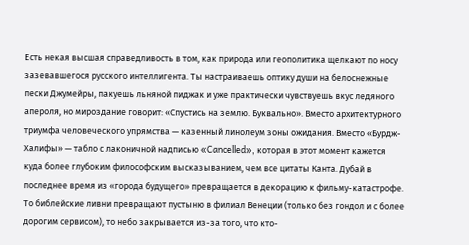Есть некая высшая справедливость в том, как природа или геополитика щелкают по носу зазевавшегося русского интеллигента. Ты настраиваешь оптику души на белоснежные пески Джумейры, пакуешь льняной пиджак и уже практически чувствуешь вкус ледяного апероля, но мироздание говорит: «Спустись на землю. Буквально». Вместо архитектурного триумфа человеческого упрямства — казенный линолеум зоны ожидания. Вместо «Бурдж-Халифы» — табло с лаконичной надписью «Cancelled», которая в этот момент кажется куда более глубоким философским высказыванием, чем все цитаты Канта. Дубай в последнее время из «города будущего» превращается в декорацию к фильму-катастрофе. То библейские ливни превращают пустыню в филиал Венеции (только без гондол и с более дорогим сервисом), то небо закрывается из-за того, что кто-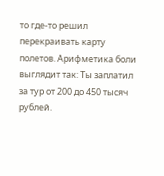то где-то решил перекраивать карту полетов. Арифметика боли выглядит так: Ты заплатил за тур от 200 до 450 тысяч рублей.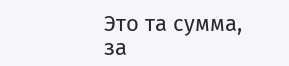Это та сумма, за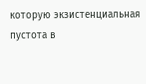которую экзистенциальная пустота в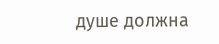душе должна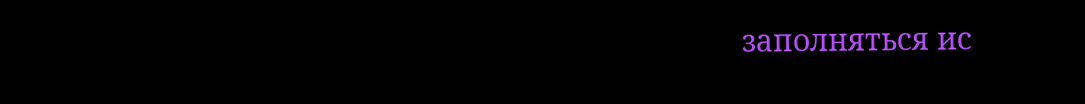заполняться ис